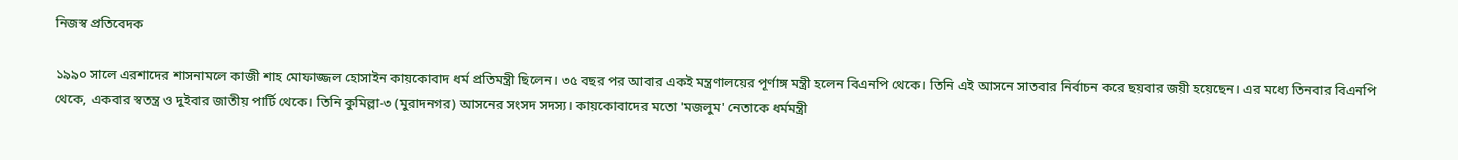নিজস্ব প্রতিবেদক

১৯৯০ সালে এরশাদের শাসনামলে কাজী শাহ মোফাজ্জল হোসাইন কায়কোবাদ ধর্ম প্রতিমন্ত্রী ছিলেন। ৩৫ বছর পর আবার একই মন্ত্রণালয়ের পূর্ণাঙ্গ মন্ত্রী হলেন বিএনপি থেকে। তিনি এই আসনে সাতবার নির্বাচন করে ছয়বার জয়ী হয়েছেন। এর মধ্যে তিনবার বিএনপি থেকে, একবার স্বতন্ত্র ও দুইবার জাতীয় পার্টি থেকে। তিনি কুমিল্লা-৩ (মুরাদনগর) আসনের সংসদ সদস্য। কায়কোবাদের মতো 'মজলুম' নেতাকে ধর্মমন্ত্রী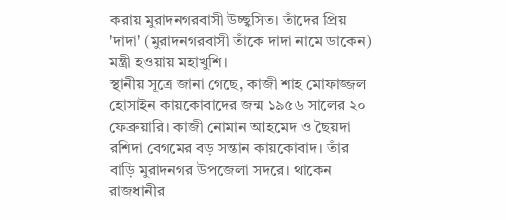করায় মুরাদনগরবাসী উচ্ছ্বসিত। তাঁদের প্রিয় 'দাদা' (মুরাদনগরবাসী তাঁকে দাদা নামে ডাকেন) মন্ত্রী হওয়ায় মহাখুশি।
স্থানীয় সূত্রে জানা গেছে, কাজী শাহ মোফাজ্জল হোসাইন কায়কোবাদের জন্ম ১৯৫৬ সালের ২০ ফেব্রুয়ারি। কাজী নোমান আহমেদ ও ছৈয়দা রশিদা বেগমের বড় সন্তান কায়কোবাদ। তাঁর বাড়ি মুরাদনগর উপজেলা সদরে। থাকেন রাজধানীর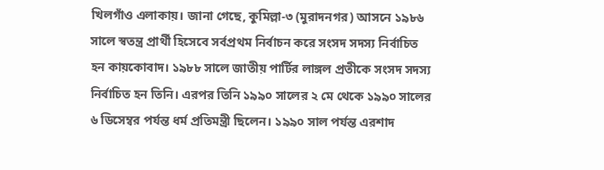খিলগাঁও এলাকায়। জানা গেছে, কুমিল্লা-৩ (মুরাদনগর) আসনে ১৯৮৬ সালে স্বতন্ত্র প্রার্থী হিসেবে সর্বপ্রথম নির্বাচন করে সংসদ সদস্য নির্বাচিত হন কায়কোবাদ। ১৯৮৮ সালে জাতীয় পার্টির লাঙ্গল প্রতীকে সংসদ সদস্য নির্বাচিত হন তিনি। এরপর তিনি ১৯৯০ সালের ২ মে থেকে ১৯৯০ সালের ৬ ডিসেম্বর পর্যন্ত ধর্ম প্রতিমন্ত্রী ছিলেন। ১৯৯০ সাল পর্যন্ত এরশাদ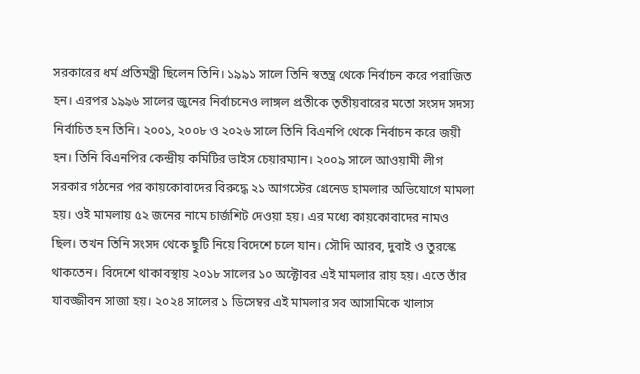সরকারের ধর্ম প্রতিমন্ত্রী ছিলেন তিনি। ১৯৯১ সালে তিনি স্বতন্ত্র থেকে নির্বাচন করে পরাজিত হন। এরপর ১৯৯৬ সালের জুনের নির্বাচনেও লাঙ্গল প্রতীকে তৃতীয়বারের মতো সংসদ সদস্য নির্বাচিত হন তিনি। ২০০১, ২০০৮ ও ২০২৬ সালে তিনি বিএনপি থেকে নির্বাচন করে জয়ী হন। তিনি বিএনপির কেন্দ্রীয় কমিটির ভাইস চেয়ারম্যান। ২০০৯ সালে আওয়ামী লীগ সরকার গঠনের পর কায়কোবাদের বিরুদ্ধে ২১ আগস্টের গ্রেনেড হামলার অভিযোগে মামলা হয়। ওই মামলায় ৫২ জনের নামে চার্জশিট দেওয়া হয়। এর মধ্যে কায়কোবাদের নামও ছিল। তখন তিনি সংসদ থেকে ছুটি নিয়ে বিদেশে চলে যান। সৌদি আরব, দুবাই ও তুরস্কে থাকতেন। বিদেশে থাকাবস্থায় ২০১৮ সালের ১০ অক্টোবর এই মামলার রায় হয়। এতে তাঁর যাবজ্জীবন সাজা হয়। ২০২৪ সালের ১ ডিসেম্বর এই মামলার সব আসামিকে খালাস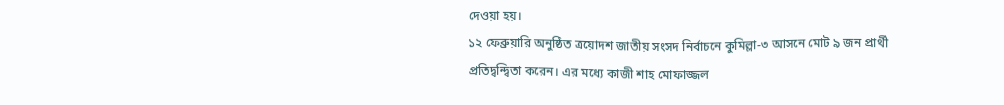দেওয়া হয়।
১২ ফেব্রুয়ারি অনুষ্ঠিত ত্রয়োদশ জাতীয় সংসদ নির্বাচনে কুমিল্লা-৩ আসনে মোট ৯ জন প্রার্থী প্রতিদ্বন্দ্বিতা করেন। এর মধ্যে কাজী শাহ মোফাজ্জল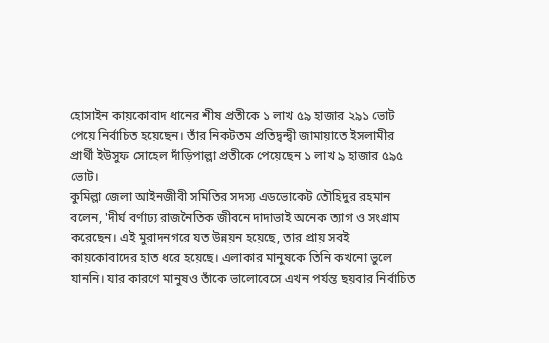হোসাইন কায়কোবাদ ধানের শীষ প্রতীকে ১ লাখ ৫৯ হাজার ২৯১ ভোট পেয়ে নির্বাচিত হয়েছেন। তাঁর নিকটতম প্রতিদ্বন্দ্বী জামায়াতে ইসলামীর প্রার্থী ইউসুফ সোহেল দাঁড়িপাল্লা প্রতীকে পেয়েছেন ১ লাখ ৯ হাজার ৫৯৫ ভোট।
কুমিল্লা জেলা আইনজীবী সমিতির সদস্য এডভোকেট তৌহিদুর রহমান বলেন, 'দীর্ঘ বর্ণাঢ্য রাজনৈতিক জীবনে দাদাভাই অনেক ত্যাগ ও সংগ্রাম করেছেন। এই মুরাদনগরে যত উন্নয়ন হয়েছে, তার প্রায় সবই কায়কোবাদের হাত ধরে হয়েছে। এলাকার মানুষকে তিনি কখনো ভুলে যাননি। যার কারণে মানুষও তাঁকে ভালোবেসে এখন পর্যন্ত ছয়বার নির্বাচিত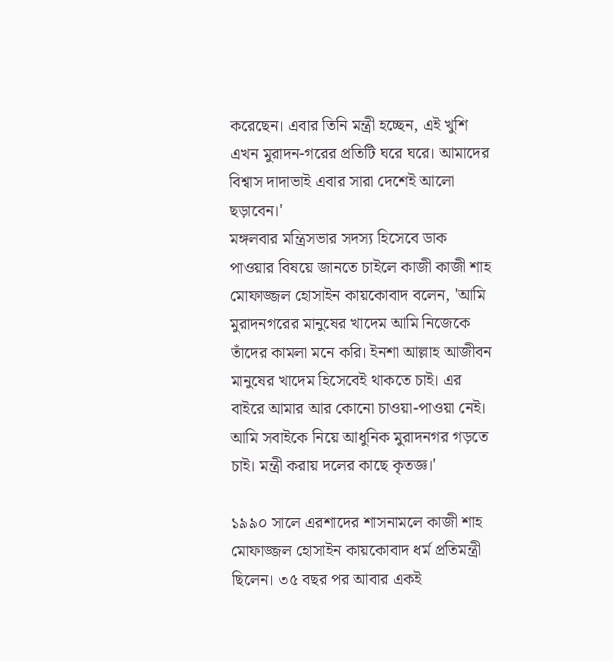করেছেন। এবার তিনি মন্ত্রী হচ্ছেন, এই খুশি এখন মুরাদন-গরের প্রতিটি ঘরে ঘরে। আমাদের বিশ্বাস দাদাভাই এবার সারা দেশেই আলো ছড়াবেন।'
মঙ্গলবার মন্ত্রিসভার সদস্য হিসেবে ডাক পাওয়ার বিষয়ে জানতে চাইলে কাজী কাজী শাহ মোফাজ্জল হোসাইন কায়কোবাদ বলেন, 'আমি মুরাদনগরের মানুষের খাদেম আমি নিজেকে তাঁদের কামলা মনে করি। ইনশা আল্লাহ আজীবন মানুষের খাদেম হিসেবেই থাকতে চাই। এর বাইরে আমার আর কোনো চাওয়া-পাওয়া নেই। আমি সবাইকে নিয়ে আধুনিক মুরাদনগর গড়তে চাই। মন্ত্রী করায় দলের কাছে কৃতজ্ঞ।'

১৯৯০ সালে এরশাদের শাসনামলে কাজী শাহ মোফাজ্জল হোসাইন কায়কোবাদ ধর্ম প্রতিমন্ত্রী ছিলেন। ৩৫ বছর পর আবার একই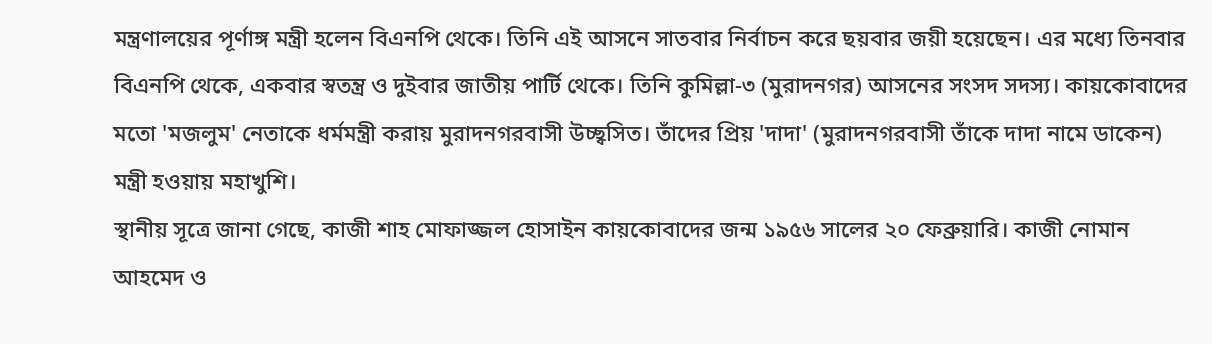মন্ত্রণালয়ের পূর্ণাঙ্গ মন্ত্রী হলেন বিএনপি থেকে। তিনি এই আসনে সাতবার নির্বাচন করে ছয়বার জয়ী হয়েছেন। এর মধ্যে তিনবার বিএনপি থেকে, একবার স্বতন্ত্র ও দুইবার জাতীয় পার্টি থেকে। তিনি কুমিল্লা-৩ (মুরাদনগর) আসনের সংসদ সদস্য। কায়কোবাদের মতো 'মজলুম' নেতাকে ধর্মমন্ত্রী করায় মুরাদনগরবাসী উচ্ছ্বসিত। তাঁদের প্রিয় 'দাদা' (মুরাদনগরবাসী তাঁকে দাদা নামে ডাকেন) মন্ত্রী হওয়ায় মহাখুশি।
স্থানীয় সূত্রে জানা গেছে, কাজী শাহ মোফাজ্জল হোসাইন কায়কোবাদের জন্ম ১৯৫৬ সালের ২০ ফেব্রুয়ারি। কাজী নোমান আহমেদ ও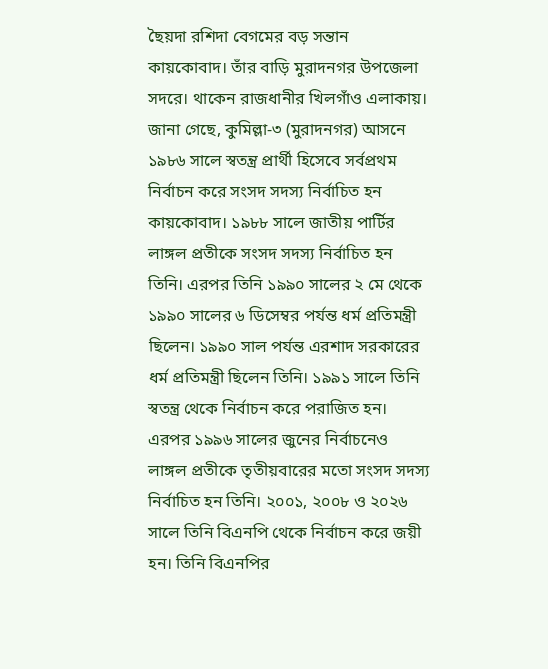ছৈয়দা রশিদা বেগমের বড় সন্তান কায়কোবাদ। তাঁর বাড়ি মুরাদনগর উপজেলা সদরে। থাকেন রাজধানীর খিলগাঁও এলাকায়। জানা গেছে, কুমিল্লা-৩ (মুরাদনগর) আসনে ১৯৮৬ সালে স্বতন্ত্র প্রার্থী হিসেবে সর্বপ্রথম নির্বাচন করে সংসদ সদস্য নির্বাচিত হন কায়কোবাদ। ১৯৮৮ সালে জাতীয় পার্টির লাঙ্গল প্রতীকে সংসদ সদস্য নির্বাচিত হন তিনি। এরপর তিনি ১৯৯০ সালের ২ মে থেকে ১৯৯০ সালের ৬ ডিসেম্বর পর্যন্ত ধর্ম প্রতিমন্ত্রী ছিলেন। ১৯৯০ সাল পর্যন্ত এরশাদ সরকারের ধর্ম প্রতিমন্ত্রী ছিলেন তিনি। ১৯৯১ সালে তিনি স্বতন্ত্র থেকে নির্বাচন করে পরাজিত হন। এরপর ১৯৯৬ সালের জুনের নির্বাচনেও লাঙ্গল প্রতীকে তৃতীয়বারের মতো সংসদ সদস্য নির্বাচিত হন তিনি। ২০০১, ২০০৮ ও ২০২৬ সালে তিনি বিএনপি থেকে নির্বাচন করে জয়ী হন। তিনি বিএনপির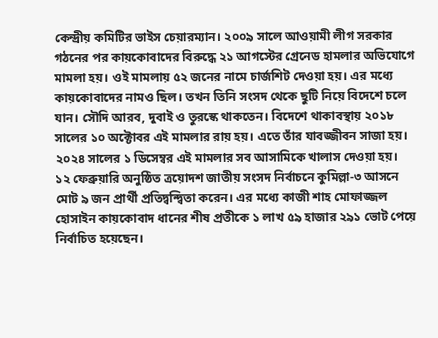কেন্দ্রীয় কমিটির ভাইস চেয়ারম্যান। ২০০৯ সালে আওয়ামী লীগ সরকার গঠনের পর কায়কোবাদের বিরুদ্ধে ২১ আগস্টের গ্রেনেড হামলার অভিযোগে মামলা হয়। ওই মামলায় ৫২ জনের নামে চার্জশিট দেওয়া হয়। এর মধ্যে কায়কোবাদের নামও ছিল। তখন তিনি সংসদ থেকে ছুটি নিয়ে বিদেশে চলে যান। সৌদি আরব, দুবাই ও তুরস্কে থাকতেন। বিদেশে থাকাবস্থায় ২০১৮ সালের ১০ অক্টোবর এই মামলার রায় হয়। এতে তাঁর যাবজ্জীবন সাজা হয়। ২০২৪ সালের ১ ডিসেম্বর এই মামলার সব আসামিকে খালাস দেওয়া হয়।
১২ ফেব্রুয়ারি অনুষ্ঠিত ত্রয়োদশ জাতীয় সংসদ নির্বাচনে কুমিল্লা-৩ আসনে মোট ৯ জন প্রার্থী প্রতিদ্বন্দ্বিতা করেন। এর মধ্যে কাজী শাহ মোফাজ্জল হোসাইন কায়কোবাদ ধানের শীষ প্রতীকে ১ লাখ ৫৯ হাজার ২৯১ ভোট পেয়ে নির্বাচিত হয়েছেন।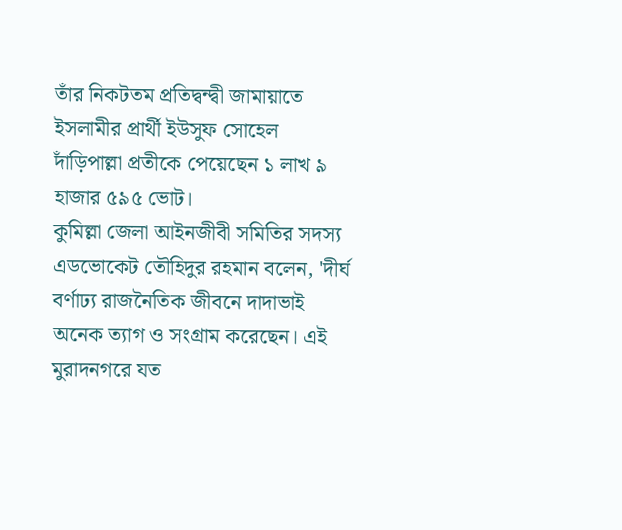তাঁর নিকটতম প্রতিদ্বন্দ্বী জামায়াতে ইসলামীর প্রার্থী ইউসুফ সোহেল দাঁড়িপাল্লা প্রতীকে পেয়েছেন ১ লাখ ৯ হাজার ৫৯৫ ভোট।
কুমিল্লা জেলা আইনজীবী সমিতির সদস্য এডভোকেট তৌহিদুর রহমান বলেন, 'দীর্ঘ বর্ণাঢ্য রাজনৈতিক জীবনে দাদাভাই অনেক ত্যাগ ও সংগ্রাম করেছেন। এই মুরাদনগরে যত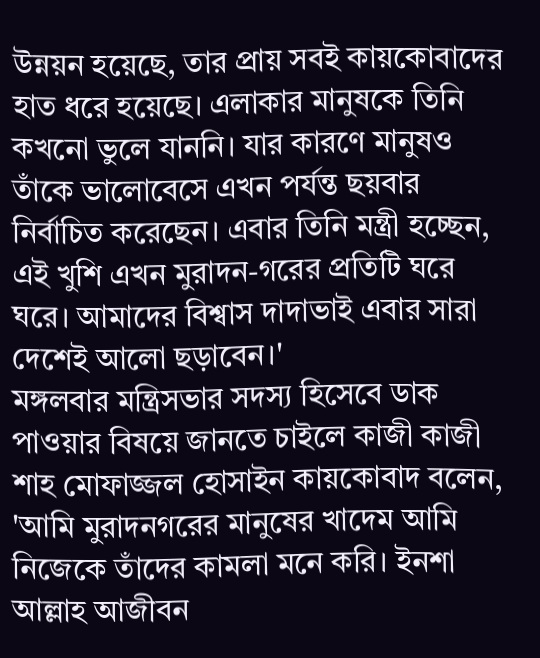উন্নয়ন হয়েছে, তার প্রায় সবই কায়কোবাদের হাত ধরে হয়েছে। এলাকার মানুষকে তিনি কখনো ভুলে যাননি। যার কারণে মানুষও তাঁকে ভালোবেসে এখন পর্যন্ত ছয়বার নির্বাচিত করেছেন। এবার তিনি মন্ত্রী হচ্ছেন, এই খুশি এখন মুরাদন-গরের প্রতিটি ঘরে ঘরে। আমাদের বিশ্বাস দাদাভাই এবার সারা দেশেই আলো ছড়াবেন।'
মঙ্গলবার মন্ত্রিসভার সদস্য হিসেবে ডাক পাওয়ার বিষয়ে জানতে চাইলে কাজী কাজী শাহ মোফাজ্জল হোসাইন কায়কোবাদ বলেন, 'আমি মুরাদনগরের মানুষের খাদেম আমি নিজেকে তাঁদের কামলা মনে করি। ইনশা আল্লাহ আজীবন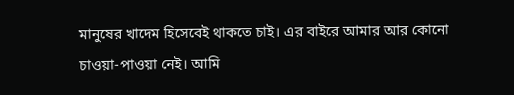মানুষের খাদেম হিসেবেই থাকতে চাই। এর বাইরে আমার আর কোনো চাওয়া-পাওয়া নেই। আমি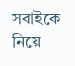সবাইকে নিয়ে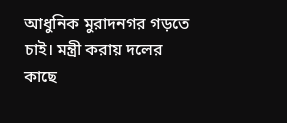আধুনিক মুরাদনগর গড়তে চাই। মন্ত্রী করায় দলের কাছে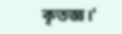কৃতজ্ঞ।'